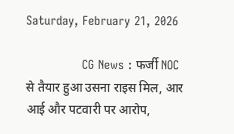Saturday, February 21, 2026

              CG News : फर्जी NOC से तैयार हुआ उसना राइस मिल, आर आई और पटवारी पर आरोप,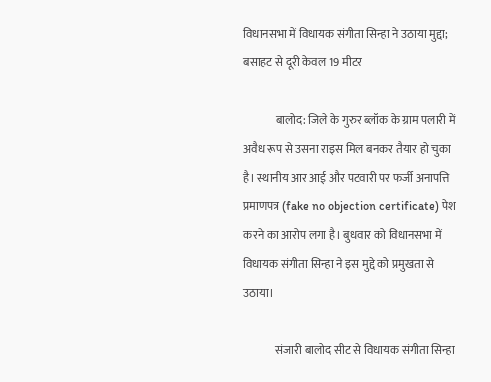विधानसभा में विधायक संगीता सिन्हा ने उठाया मुद्दा; बसाहट से दूरी केवल 19 मीटर

              बालोद: जिले के गुरुर ब्लॉक के ग्राम पलारी में अवैध रूप से उसना राइस मिल बनकर तैयार हो चुका है। स्थानीय आर आई और पटवारी पर फर्जी अनापत्ति प्रमाणपत्र (fake no objection certificate) पेश करने का आरोप लगा है। बुधवार को विधानसभा में विधायक संगीता सिन्हा ने इस मुद्दे को प्रमुखता से उठाया।

              संजारी बालोद सीट से विधायक संगीता सिन्हा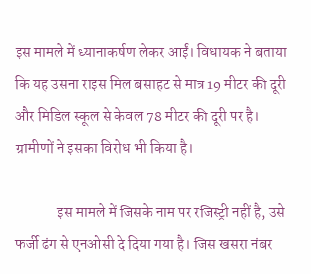इस मामले में ध्यानाकर्षण लेकर आईं। विधायक ने बताया कि यह उसना राइस मिल बसाहट से मात्र 19 मीटर की दूरी और मिडिल स्कूल से केवल 78 मीटर की दूरी पर है। ग्रामीणों ने इसका विरोध भी किया है।

              इस मामले में जिसके नाम पर रजिस्ट्री नहीं है, उसे फर्जी ढंग से एनओसी दे दिया गया है। जिस खसरा नंबर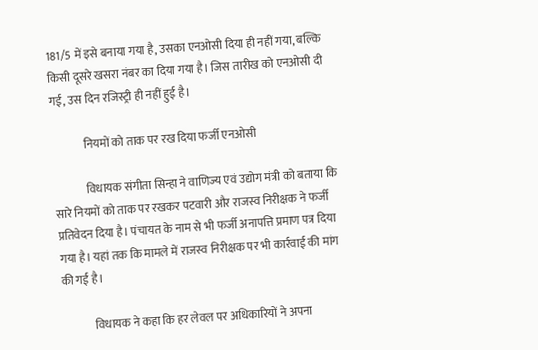181/5 में इसे बनाया गया है, उसका एनओसी दिया ही नहीं गया, बल्कि किसी दूसरे खसरा नंबर का दिया गया है। जिस तारीख को एनओसी दी गई, उस दिन रजिस्ट्री ही नहीं हुई है।

              नियमों को ताक पर रख दिया फर्जी एनओसी

              विधायक संगीता सिन्हा ने वाणिज्य एवं उद्योग मंत्री को बताया कि सारे नियमों को ताक पर रखकर पटवारी और राजस्व निरीक्षक ने फर्जी प्रतिवेदन दिया है। पंचायत के नाम से भी फर्जी अनापत्ति प्रमाण पत्र दिया गया है। यहां तक कि मामले में राजस्व निरीक्षक पर भी कार्रवाई की मांग की गई है।

              विधायक ने कहा कि हर लेवल पर अधिकारियों ने अपना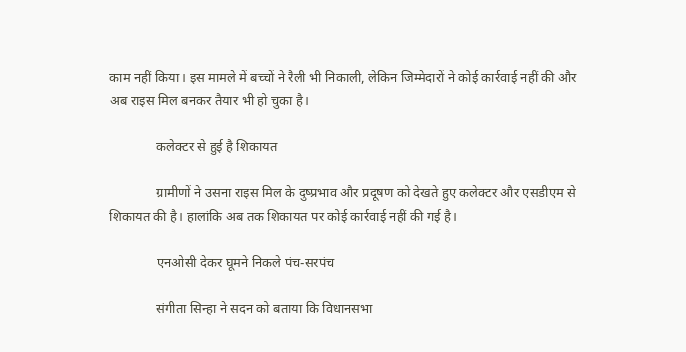काम नहीं किया। इस मामले में बच्चों ने रैली भी निकाली, लेकिन जिम्मेदारों ने कोई कार्रवाई नहीं की और अब राइस मिल बनकर तैयार भी हो चुका है।

              कलेक्टर से हुई है शिकायत

              ग्रामीणों ने उसना राइस मिल के दुष्प्रभाव और प्रदूषण को देखते हुए कलेक्टर और एसडीएम से शिकायत की है। हालांकि अब तक शिकायत पर कोई कार्रवाई नहीं की गई है।

              एनओसी देकर घूमने निकले पंच-सरपंच

              संगीता सिन्हा ने सदन को बताया कि विधानसभा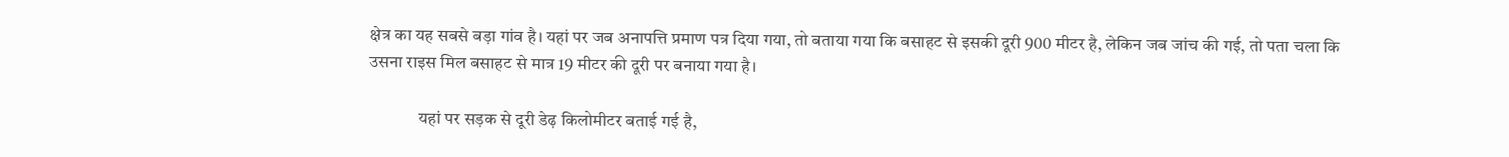क्षेत्र का यह सबसे बड़ा गांव है। यहां पर जब अनापत्ति प्रमाण पत्र दिया गया, तो बताया गया कि बसाहट से इसकी दूरी 900 मीटर है, लेकिन जब जांच की गई, तो पता चला कि उसना राइस मिल बसाहट से मात्र 19 मीटर की दूरी पर बनाया गया है।

              यहां पर सड़क से दूरी डेढ़ किलोमीटर बताई गई है,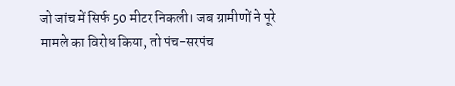जो जांच में सिर्फ 50 मीटर निकली। जब ग्रामीणों ने पूरे मामले का विरोध किया, तो पंच-सरपंच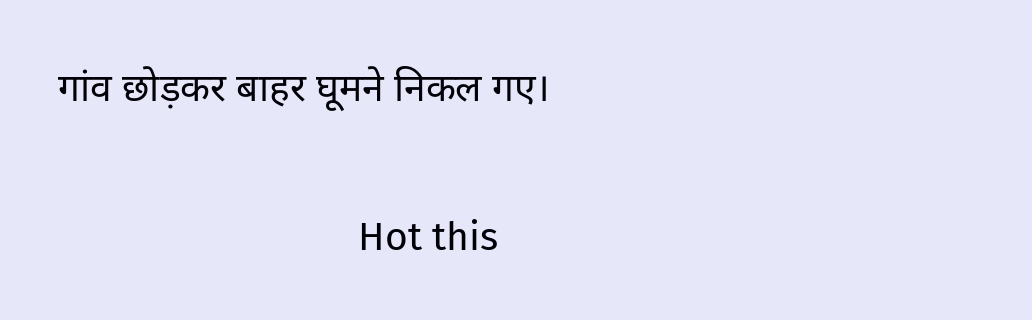गांव छोड़कर बाहर घूमने निकल गए।


                              Hot this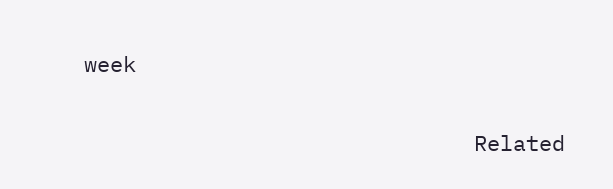week

                              Related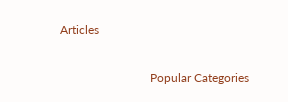Articles

                              Popular Categories